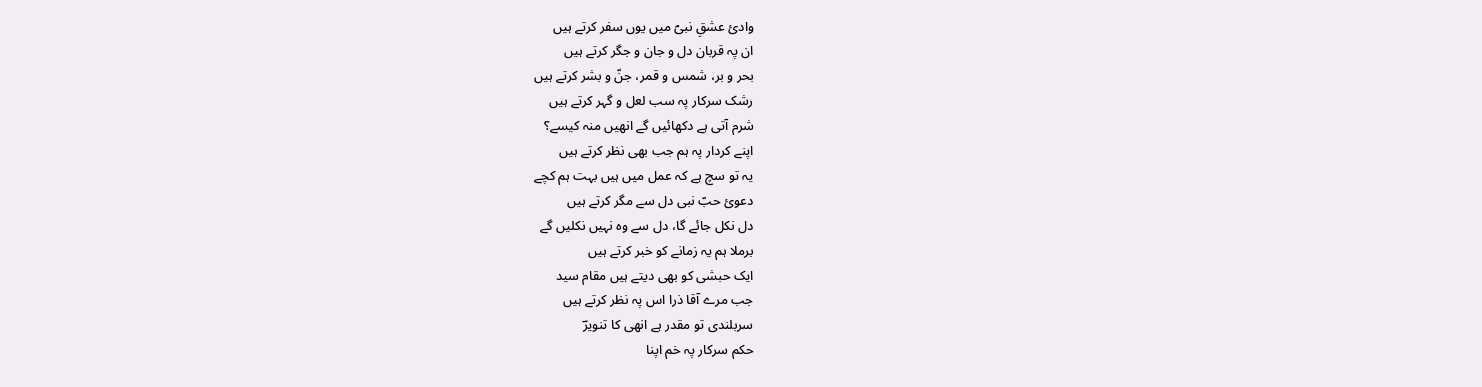وادیٔ عشقِ نبیؐ میں یوں سفر کرتے ہیں
ان پہ قربان دل و جان و جگر کرتے ہیں
بحر و بر، شمس و قمر، جنّ و بشر کرتے ہیں
رشک سرکار پہ سب لعل و گہر کرتے ہیں
شرم آتی ہے دکھائیں گے انھیں منہ کیسے؟
اپنے کردار پہ ہم جب بھی نظر کرتے ہیں
یہ تو سچ ہے کہ عمل میں ہیں بہت ہم کچے
دعویٔ حبّ نبی دل سے مگر کرتے ہیں
دل نکل جائے گا، دل سے وہ نہیں نکلیں گے
برملا ہم یہ زمانے کو خبر کرتے ہیں
ایک حبشی کو بھی دیتے ہیں مقام سید
جب مرے آقا ذرا اس پہ نظر کرتے ہیں
سربلندی تو مقدر ہے انھی کا تنویرؔ
حکم سرکار پہ خم اپنا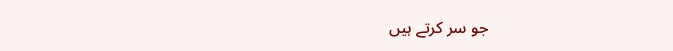جو سر کرتے ہیں